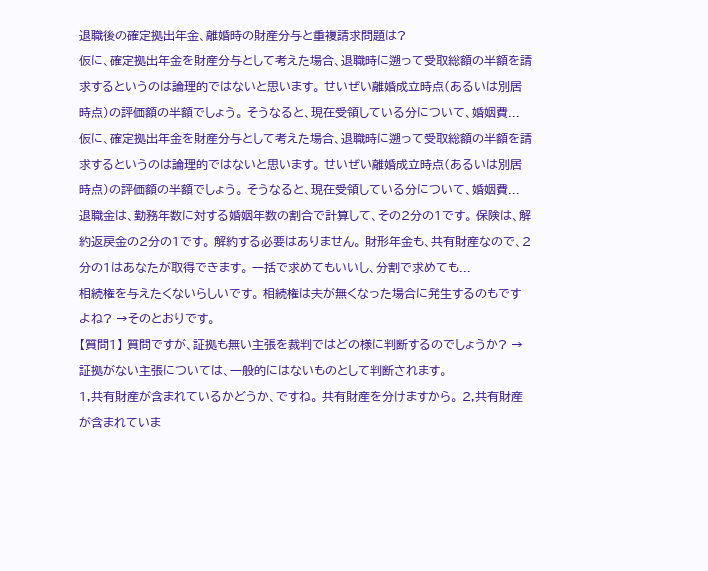退職後の確定拠出年金、離婚時の財産分与と重複請求問題は?
仮に、確定拠出年金を財産分与として考えた場合、退職時に遡って受取総額の半額を請求するというのは論理的ではないと思います。 せいぜい離婚成立時点(あるいは別居時点)の評価額の半額でしょう。 そうなると、現在受領している分について、婚姻費...
仮に、確定拠出年金を財産分与として考えた場合、退職時に遡って受取総額の半額を請求するというのは論理的ではないと思います。 せいぜい離婚成立時点(あるいは別居時点)の評価額の半額でしょう。 そうなると、現在受領している分について、婚姻費...
退職金は、勤務年数に対する婚姻年数の割合で計算して、その2分の1です。 保険は、解約返戻金の2分の1です。 解約する必要はありません。 財形年金も、共有財産なので、2分の1はあなたが取得できます。 一括で求めてもいいし、分割で求めても...
相続権を与えたくないらしいです。 相続権は夫が無くなった場合に発生するのもですよね? →そのとおりです。
【質問1】 質問ですが、証拠も無い主張を裁判ではどの様に判断するのでしょうか? →証拠がない主張については、一般的にはないものとして判断されます。
1,共有財産が含まれているかどうか、ですね。 共有財産を分けますから。 2,共有財産が含まれていま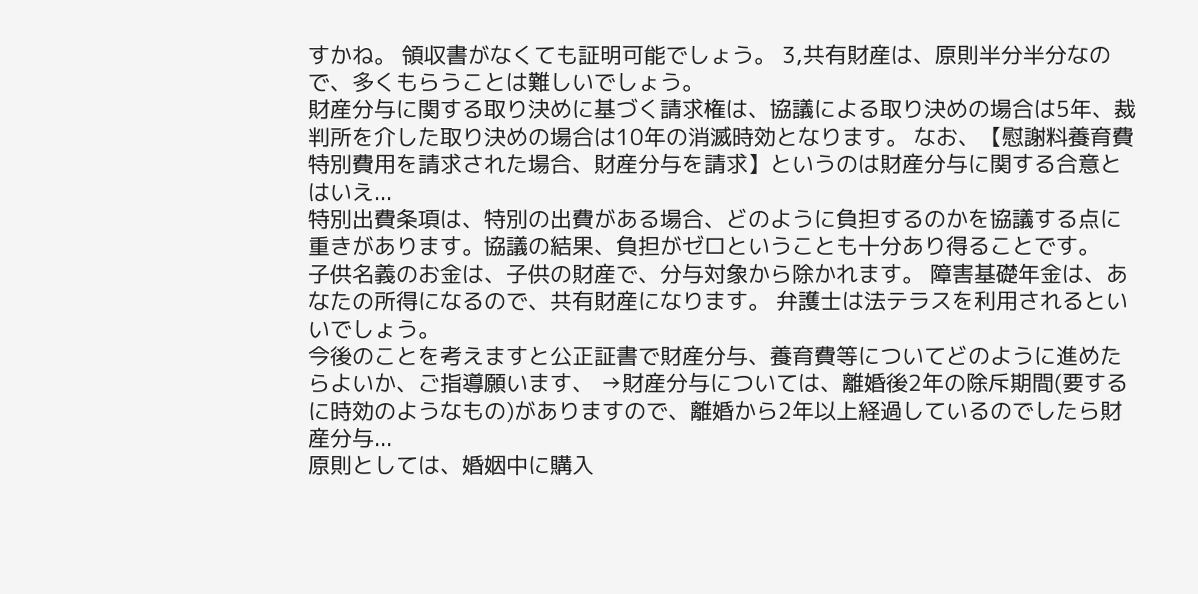すかね。 領収書がなくても証明可能でしょう。 3,共有財産は、原則半分半分なので、多くもらうことは難しいでしょう。
財産分与に関する取り決めに基づく請求権は、協議による取り決めの場合は5年、裁判所を介した取り決めの場合は10年の消滅時効となります。 なお、【慰謝料養育費特別費用を請求された場合、財産分与を請求】というのは財産分与に関する合意とはいえ...
特別出費条項は、特別の出費がある場合、どのように負担するのかを協議する点に重きがあります。協議の結果、負担がゼロということも十分あり得ることです。
子供名義のお金は、子供の財産で、分与対象から除かれます。 障害基礎年金は、あなたの所得になるので、共有財産になります。 弁護士は法テラスを利用されるといいでしょう。
今後のことを考えますと公正証書で財産分与、養育費等についてどのように進めたらよいか、ご指導願います、 →財産分与については、離婚後2年の除斥期間(要するに時効のようなもの)がありますので、離婚から2年以上経過しているのでしたら財産分与...
原則としては、婚姻中に購入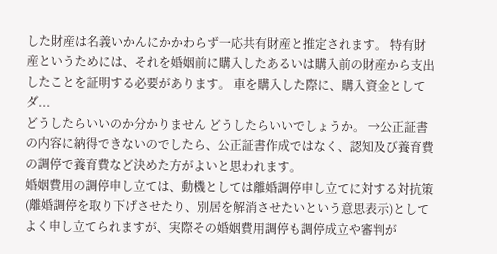した財産は名義いかんにかかわらず一応共有財産と推定されます。 特有財産というためには、それを婚姻前に購入したあるいは購入前の財産から支出したことを証明する必要があります。 車を購入した際に、購入資金としてダ...
どうしたらいいのか分かりません どうしたらいいでしょうか。 →公正証書の内容に納得できないのでしたら、公正証書作成ではなく、認知及び養育費の調停で養育費など決めた方がよいと思われます。
婚姻費用の調停申し立ては、動機としては離婚調停申し立てに対する対抗策(離婚調停を取り下げさせたり、別居を解消させたいという意思表示)としてよく申し立てられますが、実際その婚姻費用調停も調停成立や審判が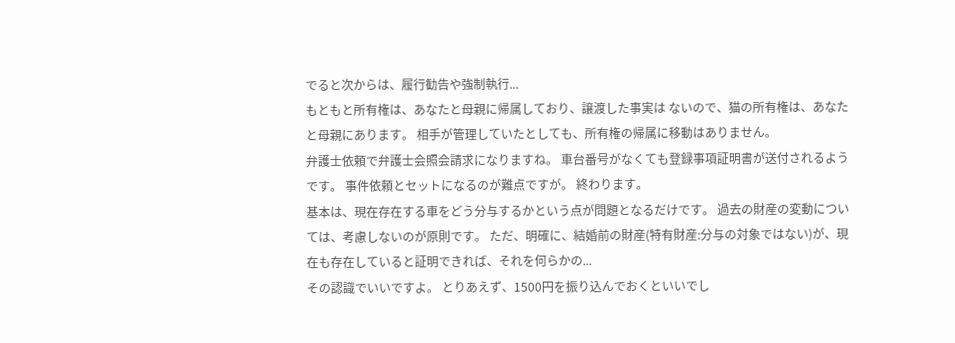でると次からは、履行勧告や強制執行...
もともと所有権は、あなたと母親に帰属しており、譲渡した事実は ないので、猫の所有権は、あなたと母親にあります。 相手が管理していたとしても、所有権の帰属に移動はありません。
弁護士依頼で弁護士会照会請求になりますね。 車台番号がなくても登録事項証明書が送付されるようです。 事件依頼とセットになるのが難点ですが。 終わります。
基本は、現在存在する車をどう分与するかという点が問題となるだけです。 過去の財産の変動については、考慮しないのが原則です。 ただ、明確に、結婚前の財産(特有財産:分与の対象ではない)が、現在も存在していると証明できれば、それを何らかの...
その認識でいいですよ。 とりあえず、1500円を振り込んでおくといいでし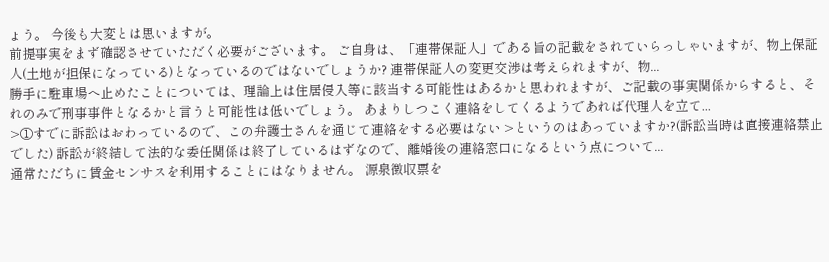ょう。 今後も大変とは思いますが。
前提事実をまず確認させていただく必要がございます。 ご自身は、「連帯保証人」である旨の記載をされていらっしゃいますが、物上保証人(土地が担保になっている)となっているのではないでしょうか? 連帯保証人の変更交渉は考えられますが、物...
勝手に駐車場へ止めたことについては、理論上は住居侵入等に該当する可能性はあるかと思われますが、ご記載の事実関係からすると、それのみで刑事事件となるかと言うと可能性は低いでしょう。 あまりしつこく連絡をしてくるようであれば代理人を立て...
>①すでに訴訟はおわっているので、この弁護士さんを通じて連絡をする必要はない >というのはあっていますか?(訴訟当時は直接連絡禁止でした) 訴訟が終結して法的な委任関係は終了しているはずなので、離婚後の連絡窓口になるという点について...
通常ただちに賃金センサスを利用することにはなりません。 源泉徴収票を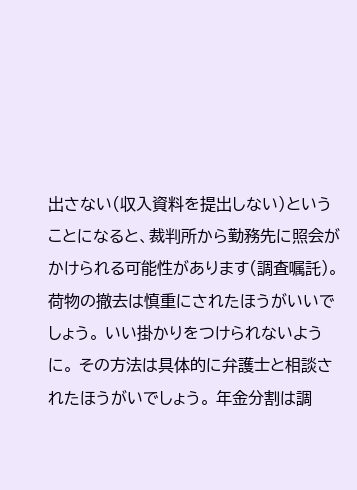出さない(収入資料を提出しない)ということになると、裁判所から勤務先に照会がかけられる可能性があります(調査嘱託)。
荷物の撤去は慎重にされたほうがいいでしょう。 いい掛かりをつけられないように。 その方法は具体的に弁護士と相談されたほうがいでしょう。 年金分割は調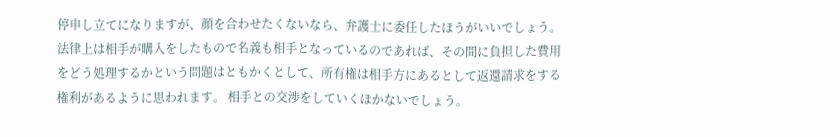停申し立てになりますが、顔を合わせたくないなら、弁護士に委任したほうがいいでしょう。
法律上は相手が購入をしたもので名義も相手となっているのであれば、その間に負担した費用をどう処理するかという問題はともかくとして、所有権は相手方にあるとして返還請求をする権利があるように思われます。 相手との交渉をしていくほかないでしょう。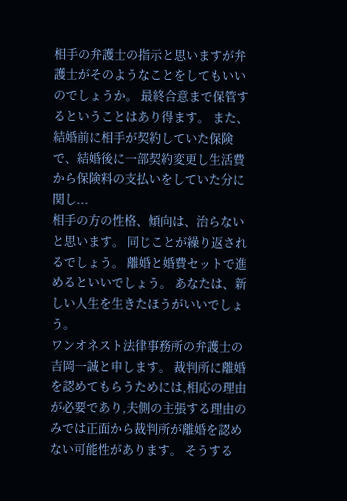相手の弁護士の指示と思いますが弁護士がそのようなことをしてもいいのでしょうか。 最終合意まで保管するということはあり得ます。 また、結婚前に相手が契約していた保険で、結婚後に一部契約変更し生活費から保険料の支払いをしていた分に関し...
相手の方の性格、傾向は、治らないと思います。 同じことが繰り返されるでしょう。 離婚と婚費セットで進めるといいでしょう。 あなたは、新しい人生を生きたほうがいいでしょう。
ワンオネスト法律事務所の弁護士の吉岡一誠と申します。 裁判所に離婚を認めてもらうためには,相応の理由が必要であり,夫側の主張する理由のみでは正面から裁判所が離婚を認めない可能性があります。 そうする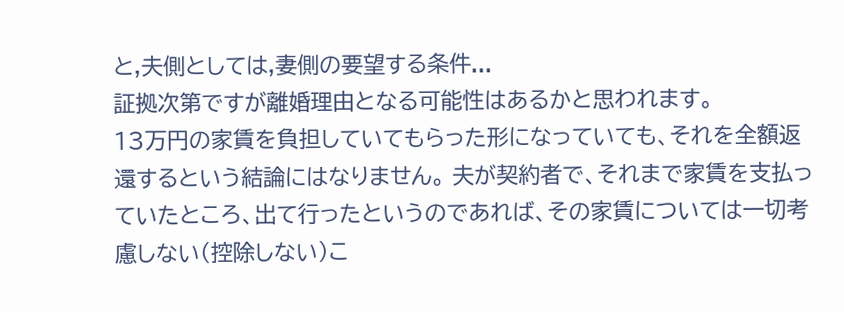と,夫側としては,妻側の要望する条件...
証拠次第ですが離婚理由となる可能性はあるかと思われます。
13万円の家賃を負担していてもらった形になっていても、それを全額返還するという結論にはなりません。 夫が契約者で、それまで家賃を支払っていたところ、出て行ったというのであれば、その家賃については一切考慮しない(控除しない)こ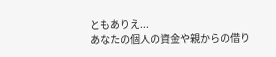ともありえ...
あなたの個人の資金や親からの借り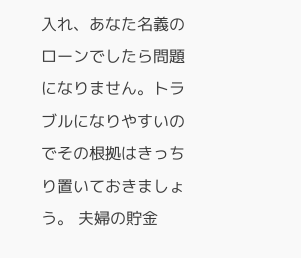入れ、あなた名義のローンでしたら問題になりません。トラブルになりやすいのでその根拠はきっちり置いておきましょう。 夫婦の貯金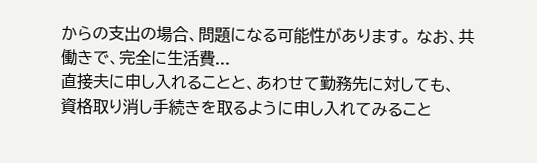からの支出の場合、問題になる可能性があります。 なお、共働きで、完全に生活費...
直接夫に申し入れることと、あわせて勤務先に対しても、 資格取り消し手続きを取るように申し入れてみること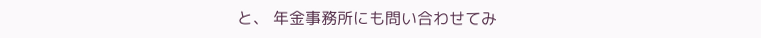と、 年金事務所にも問い合わせてみ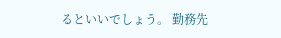るといいでしょう。 勤務先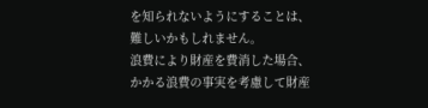を知られないようにすることは、難しいかもしれません。
浪費により財産を費消した場合、かかる浪費の事実を考慮して財産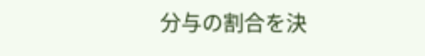分与の割合を決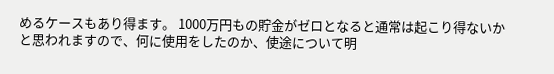めるケースもあり得ます。 1000万円もの貯金がゼロとなると通常は起こり得ないかと思われますので、何に使用をしたのか、使途について明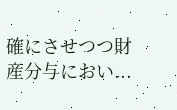確にさせつつ財産分与におい...